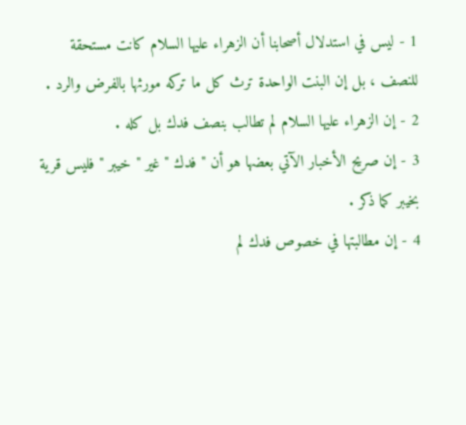1 - ليس في استدلال أصحابنا أن الزهراء عليها السلام كانت مستحقة
للنصف ، بل إن البنت الواحدة ترث كل ما تركه مورثها بالفرض والرد .
2 - إن الزهراء عليها السلام لم تطالب بنصف فدك بل كله .
3 - إن صريح الأخبار الآتي بعضها هو أن " فدك " غير " خيبر " فليس قرية
بخيبر كما ذكر .
4 - إن مطالبتها في خصوص فدك لم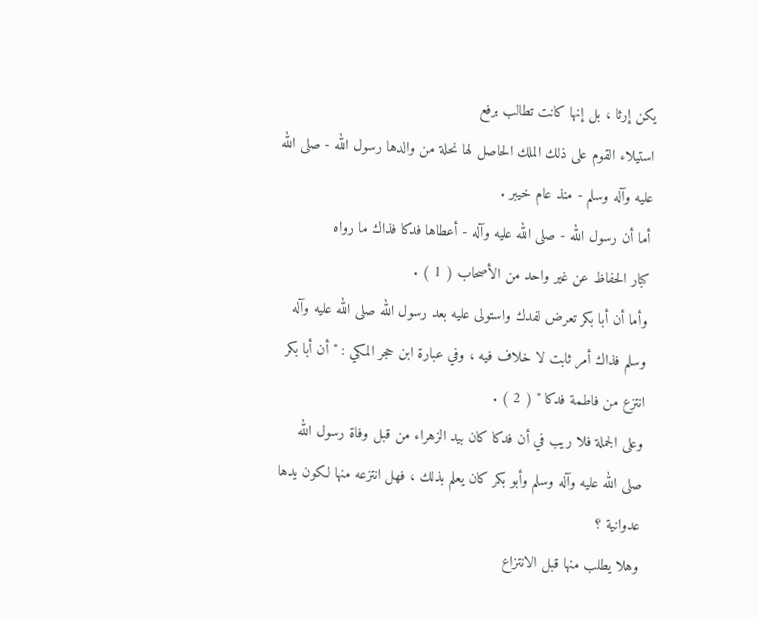يكن إرثا ، بل إنها كانت تطالب برفع
استيلاء القوم على ذلك الملك الحاصل لها نحلة من والدها رسول الله - صلى الله
عليه وآله وسلم - منذ عام خيبر .
أما أن رسول الله - صلى الله عليه وآله - أعطاها فدكا فذاك ما رواه
كبار الحفاظ عن غير واحد من الأصحاب ( 1 ) .
وأما أن أبا بكر تعرض لفدك واستولى عليه بعد رسول الله صلى الله عليه وآله
وسلم فذاك أمر ثابت لا خلاف فيه ، وفي عبارة ابن حجر المكي : " أن أبا بكر
انتزع من فاطمة فدكا " ( 2 ) .
وعلى الجملة فلا ريب في أن فدكا كان بيد الزهراء من قبل وفاة رسول الله
صلى الله عليه وآله وسلم وأبو بكر كان يعلم بذلك ، فهل انتزعه منها لكون يدها
عدوانية ؟
وهلا يطلب منها قبل الانتزاع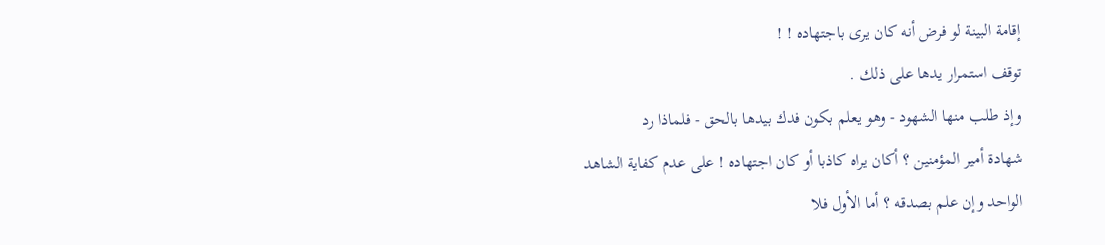إقامة البينة لو فرض أنه كان يرى باجتهاده ! !
توقف استمرار يدها على ذلك .
وإذ طلب منها الشهود - وهو يعلم بكون فدك بيدها بالحق - فلماذا رد
شهادة أمير المؤمنين ؟ أكان يراه كاذبا أو كان اجتهاده ! على عدم كفاية الشاهد
الواحد وإن علم بصدقه ؟ أما الأول فلا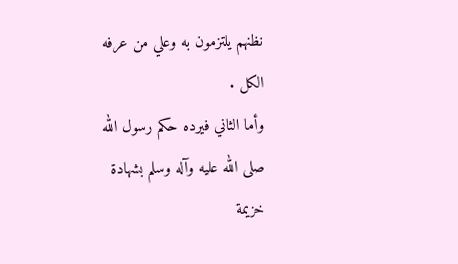نظنهم يلتزمون به وعلي من عرفه الكل .
وأما الثاني فيرده حكم رسول الله صلى الله عليه وآله وسلم بشهادة خزيمة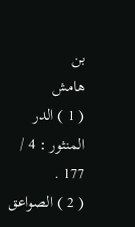بن
هامش
( 1 ) الدر المنثور : 4 / 177 .
( 2 ) الصواعق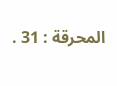المحرقة : 31 .